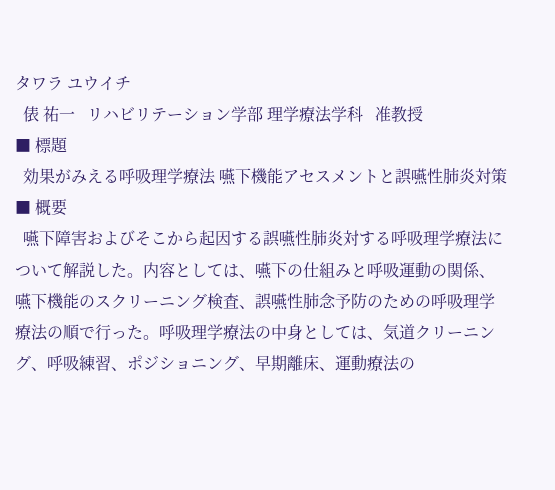タワラ ユウイチ
  俵 祐一   リハビリテーション学部 理学療法学科   准教授
■ 標題
  効果がみえる呼吸理学療法 嚥下機能アセスメントと誤嚥性肺炎対策
■ 概要
  嚥下障害およびそこから起因する誤嚥性肺炎対する呼吸理学療法について解説した。内容としては、嚥下の仕組みと呼吸運動の関係、嚥下機能のスクリーニング検査、誤嚥性肺念予防のための呼吸理学療法の順で行った。呼吸理学療法の中身としては、気道クリーニング、呼吸練習、ポジショニング、早期離床、運動療法の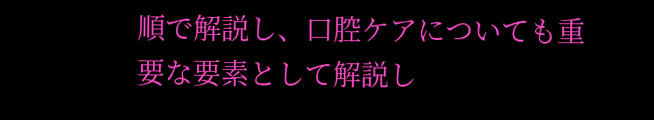順で解説し、口腔ケアについても重要な要素として解説し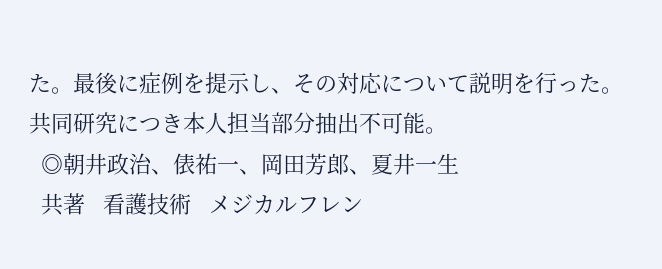た。最後に症例を提示し、その対応について説明を行った。共同研究につき本人担当部分抽出不可能。
  ◎朝井政治、俵祐一、岡田芳郎、夏井一生
  共著   看護技術   メジカルフレン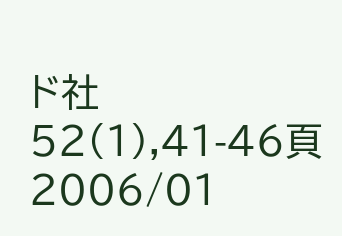ド社   52(1),41-46頁   2006/01